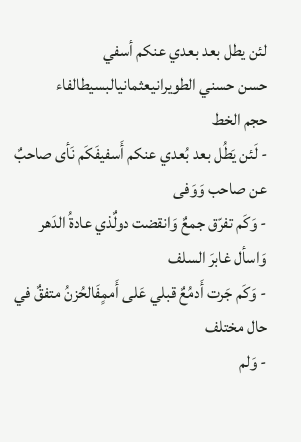لئن يطل بعد بعدي عنكم أسفي
حسن حسني الطويرانيعثمانيالبسيطالفاء
حجم الخط
- لَئن يَطُل بعد بُعدي عنكم أَسفيفَكَم نَأى صاحبٌ عن صاحب وَوَفى
- وَكَم تفرّق جمعٌ وَانقضت دولٌذي عادةُ الدَهر وَاسأل غابرَ السلف
- وَكَم جَرت أَدمُعٌ قبلي عَلى أَممٍفَالحُزنُ متفقٌ في حال مختلف
- وَلم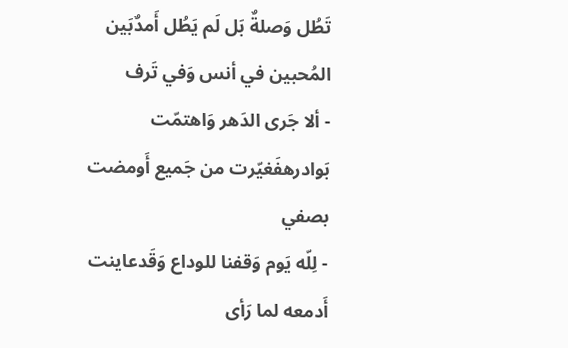تَطُل وَصلةٌ بَل لَم يَطُل أَمدٌبَين المُحبين في أنس وَفي تَرف
- ألا جَرى الدَهر وَاهتمّت بَوادرهفَغيّرت من جَميع أَومضت بصفي
- لِلّه يَوم وَقفنا للوداع وَقَدعاينت أَدمعه لما رَأى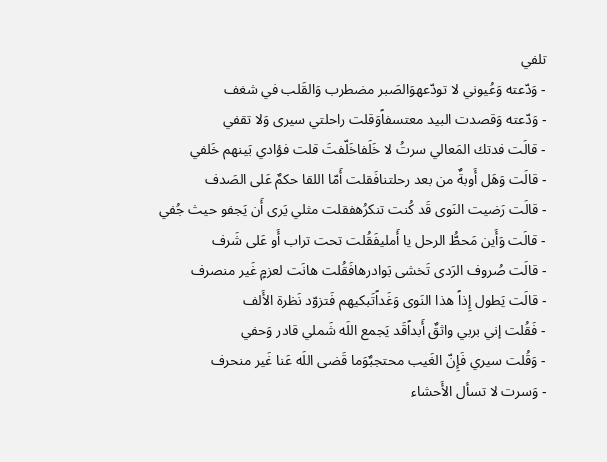تلفي
- وَدّعته وَعُيوني لا تودّعهوَالصَبر مضطرب وَالقَلب في شغف
- وَدّعته وَقصدت البيد معتسفاًوَقلت راحلتي سيرى وَلا تقفي
- قالَت فدتك المَعالي سرتُ لا خَلَفاخَلّفتَ قلت فؤادي بَينهم خَلفي
- قالَت وَهَل أَوبةٌ من بعد رحلتنافَقلت أَمّا اللقا حكمٌ عَلى الصَدف
- قالَت رَضيت النَوى قَد كُنت تنكرُهفقلت مثلي يَرى أَن يَجفو حيث جُفي
- قالَت وَأَين مَحطُّ الرحل يا أَمليفَقُلت تحت تراب أَو عَلى شَرف
- قالَت صُروف الرَدى تَخشى بَوادرهافَقُلت هانَت لعزمٍ غَير منصرف
- قالَت يَطول إِذاً هذا النَوى وَغَداًتَبكيهم فَتزوّد نَظرة الأَلف
- فَقُلت إني بربي واثقٌ أَبداًقَد يَجمع اللَه شَملي قادر وَحفي
- وَقُلت سيري فَإِنّ الغَيب محتجبٌوَما قَضى اللَه عَنا غَير منحرف
- وَسرت لا تسأل الأَحشاء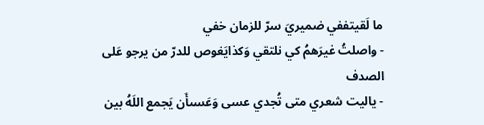ما لَقيتففي ضميريَ سرّ للزمان خفي
- واصلتُ غيرَهمُ كي نلتقي وَكذايَغوص للدرّ من يرجو عَلى الصدف
- ياليت شعري متى تُجدي عسى وَعَسىأَن يَجمع اللَهُ بين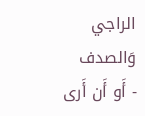الراجي وَالصدف
- أَو أَن أَرى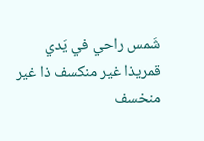شَمس راحي في يَدي قمريذا غير منكسف ذا غير منخسف